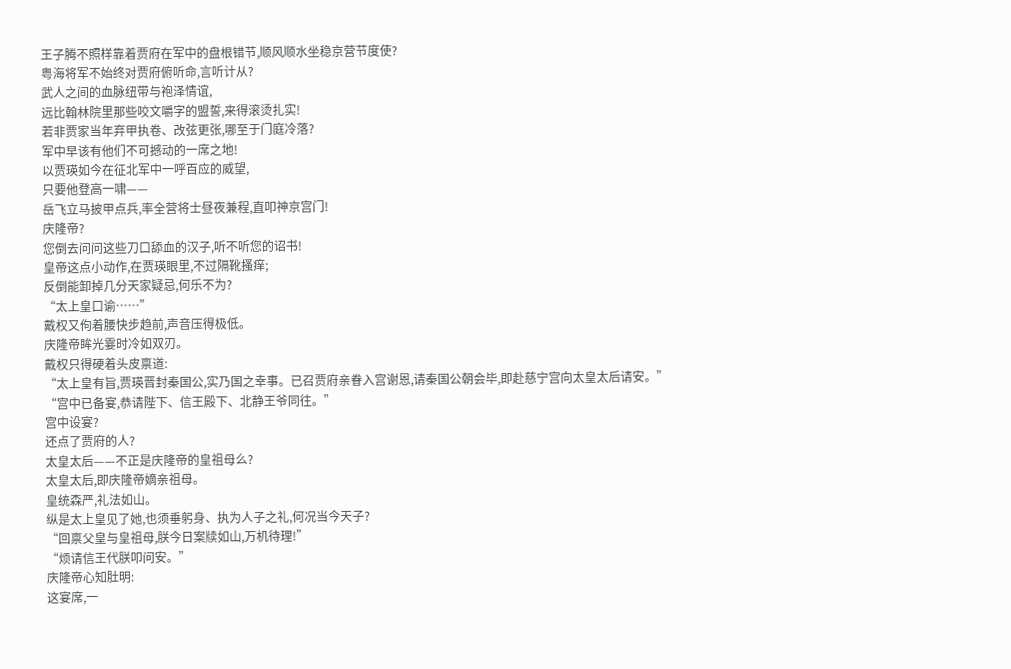王子腾不照样靠着贾府在军中的盘根错节,顺风顺水坐稳京营节度使?
粤海将军不始终对贾府俯听命,言听计从?
武人之间的血脉纽带与袍泽情谊,
远比翰林院里那些咬文嚼字的盟誓,来得滚烫扎实!
若非贾家当年弃甲执卷、改弦更张,哪至于门庭冷落?
军中早该有他们不可撼动的一席之地!
以贾瑛如今在征北军中一呼百应的威望,
只要他登高一啸——
岳飞立马披甲点兵,率全营将士昼夜兼程,直叩神京宫门!
庆隆帝?
您倒去问问这些刀口舔血的汉子,听不听您的诏书!
皇帝这点小动作,在贾瑛眼里,不过隔靴搔痒;
反倒能卸掉几分天家疑忌,何乐不为?
“太上皇口谕……”
戴权又佝着腰快步趋前,声音压得极低。
庆隆帝眸光霎时冷如双刃。
戴权只得硬着头皮禀道:
“太上皇有旨,贾瑛晋封秦国公,实乃国之幸事。已召贾府亲眷入宫谢恩,请秦国公朝会毕,即赴慈宁宫向太皇太后请安。”
“宫中已备宴,恭请陛下、信王殿下、北静王爷同往。”
宫中设宴?
还点了贾府的人?
太皇太后——不正是庆隆帝的皇祖母么?
太皇太后,即庆隆帝嫡亲祖母。
皇统森严,礼法如山。
纵是太上皇见了她,也须垂躬身、执为人子之礼,何况当今天子?
“回禀父皇与皇祖母,朕今日案牍如山,万机待理!”
“烦请信王代朕叩问安。”
庆隆帝心知肚明:
这宴席,一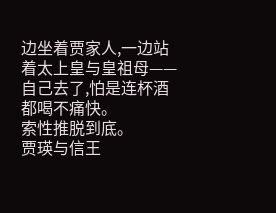边坐着贾家人,一边站着太上皇与皇祖母——
自己去了,怕是连杯酒都喝不痛快。
索性推脱到底。
贾瑛与信王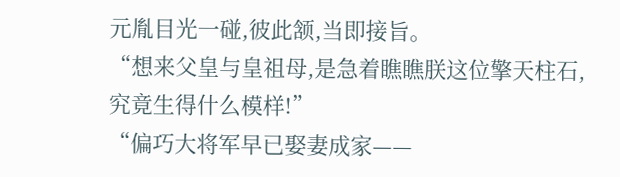元胤目光一碰,彼此颔,当即接旨。
“想来父皇与皇祖母,是急着瞧瞧朕这位擎天柱石,究竟生得什么模样!”
“偏巧大将军早已娶妻成家——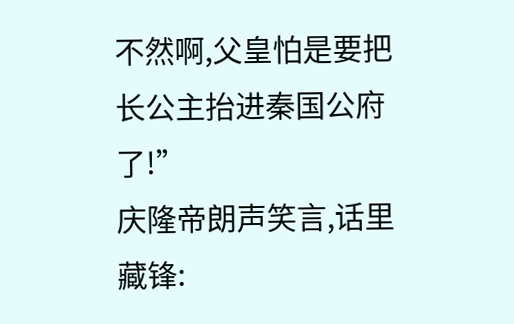不然啊,父皇怕是要把长公主抬进秦国公府了!”
庆隆帝朗声笑言,话里藏锋: